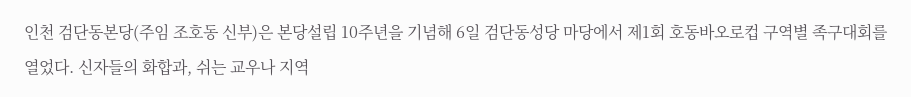인천 검단동본당(주임 조호동 신부)은 본당설립 10주년을 기념해 6일 검단동성당 마당에서 제1회 호동바오로컵 구역별 족구대회를 열었다. 신자들의 화합과, 쉬는 교우나 지역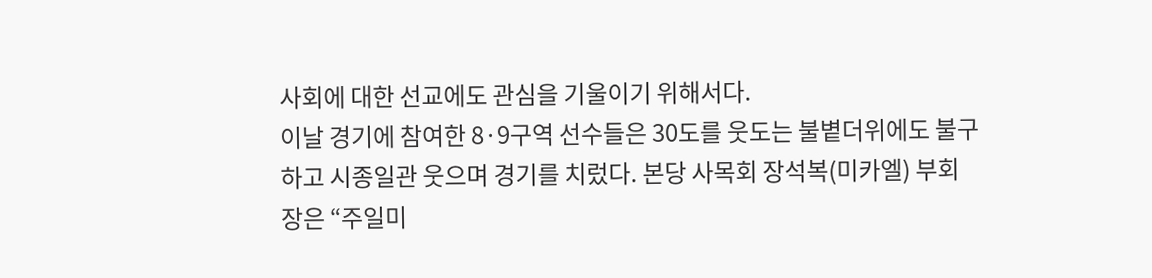사회에 대한 선교에도 관심을 기울이기 위해서다.
이날 경기에 참여한 8·9구역 선수들은 30도를 웃도는 불볕더위에도 불구하고 시종일관 웃으며 경기를 치렀다. 본당 사목회 장석복(미카엘) 부회장은 “주일미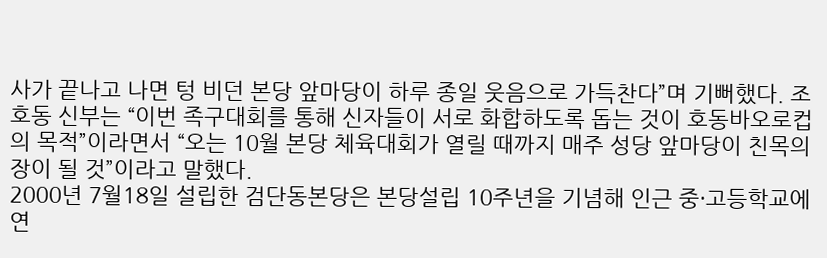사가 끝나고 나면 텅 비던 본당 앞마당이 하루 종일 웃음으로 가득찬다”며 기뻐했다. 조호동 신부는 “이번 족구대회를 통해 신자들이 서로 화합하도록 돕는 것이 호동바오로컵의 목적”이라면서 “오는 10월 본당 체육대회가 열릴 때까지 매주 성당 앞마당이 친목의 장이 될 것”이라고 말했다.
2000년 7월18일 설립한 검단동본당은 본당설립 10주년을 기념해 인근 중·고등학교에 연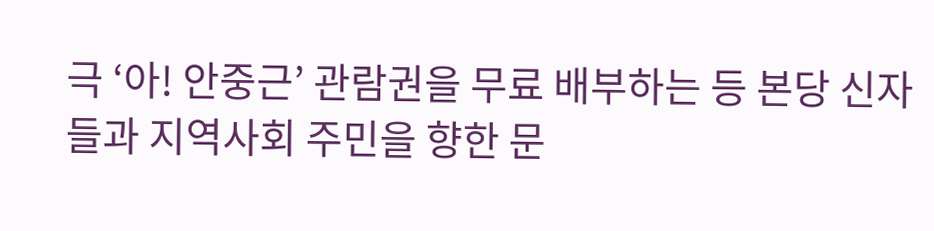극 ‘아! 안중근’ 관람권을 무료 배부하는 등 본당 신자들과 지역사회 주민을 향한 문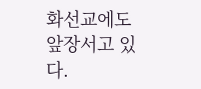화선교에도 앞장서고 있다.